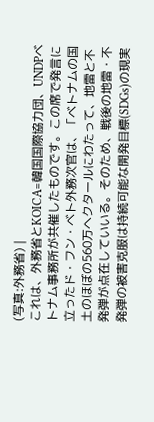(写真:外務省) |
これは、外務省とKOICA=韓国国際協力団、UNDPベトナム事務所が共催したものです。この席で発言に立ったド・フン・ベト外務次官は、「ベトナムの国土のほぼの560万ヘクタールにわたって、地雷と不発弾が点在していいる。そのため、戦後の地雷・不発弾の被害克服は持続可能な開発目標(SDGs)の現実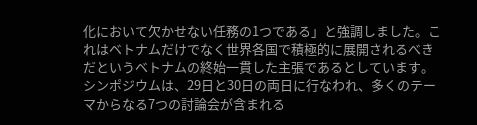化において欠かせない任務の1つである」と強調しました。これはベトナムだけでなく世界各国で積極的に展開されるべきだというベトナムの終始一貫した主張であるとしています。
シンポジウムは、29日と30日の両日に行なわれ、多くのテーマからなる7つの討論会が含まれる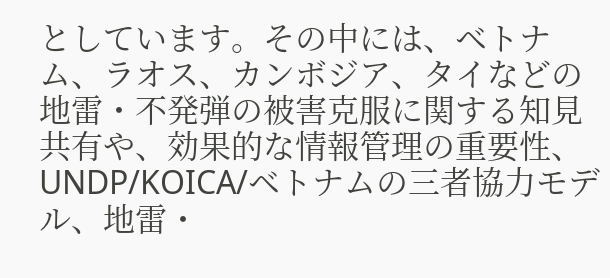としています。その中には、ベトナム、ラオス、カンボジア、タイなどの地雷・不発弾の被害克服に関する知見共有や、効果的な情報管理の重要性、UNDP/KOICA/ベトナムの三者協力モデル、地雷・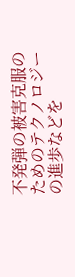不発弾の被害克服のためのテクノロジーの進歩などを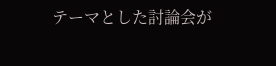テーマとした討論会が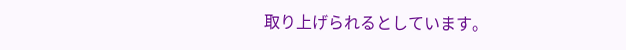取り上げられるとしています。